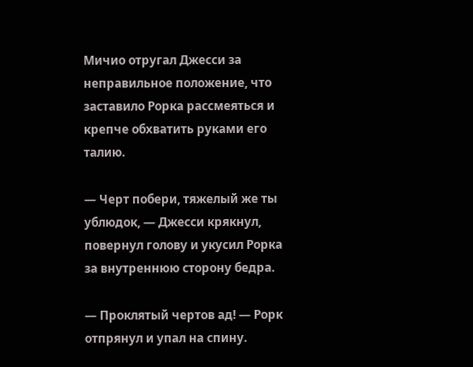Мичио отругал Джесси за неправильное положение, что заставило Рорка рассмеяться и крепче обхватить руками его талию.

— Черт побери, тяжелый же ты ублюдок, — Джесси крякнул, повернул голову и укусил Рорка за внутреннюю сторону бедра.

— Проклятый чертов ад! — Рорк отпрянул и упал на спину.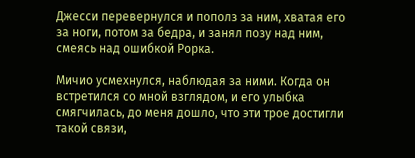Джесси перевернулся и пополз за ним, хватая его за ноги, потом за бедра, и занял позу над ним, смеясь над ошибкой Рорка.

Мичио усмехнулся, наблюдая за ними. Когда он встретился со мной взглядом, и его улыбка смягчилась, до меня дошло, что эти трое достигли такой связи,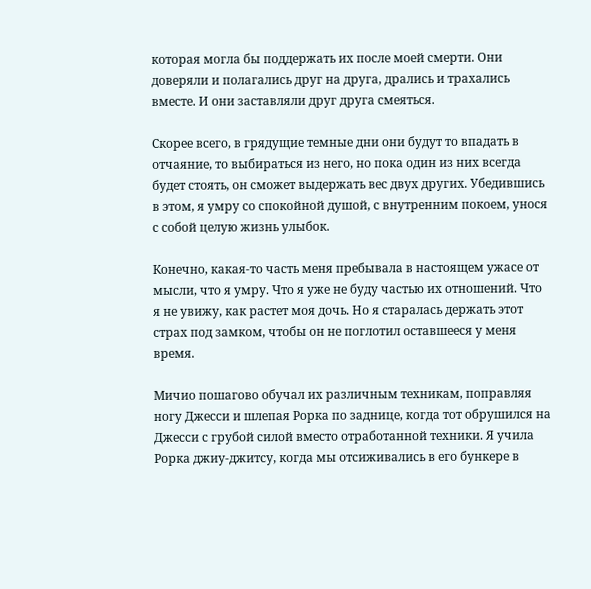которая могла бы поддержать их после моей смерти. Они доверяли и полагались друг на друга, дрались и трахались вместе. И они заставляли друг друга смеяться.

Скорее всего, в грядущие темные дни они будут то впадать в отчаяние, то выбираться из него, но пока один из них всегда будет стоять, он сможет выдержать вес двух других. Убедившись в этом, я умру со спокойной душой, с внутренним покоем, унося с собой целую жизнь улыбок.

Конечно, какая-то часть меня пребывала в настоящем ужасе от мысли, что я умру. Что я уже не буду частью их отношений. Что я не увижу, как растет моя дочь. Но я старалась держать этот страх под замком, чтобы он не поглотил оставшееся у меня время.

Мичио пошагово обучал их различным техникам, поправляя ногу Джесси и шлепая Рорка по заднице, когда тот обрушился на Джесси с грубой силой вместо отработанной техники. Я учила Рорка джиу-джитсу, когда мы отсиживались в его бункере в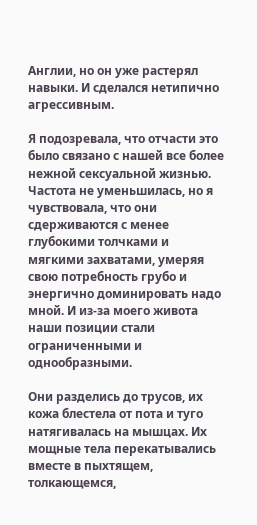Англии, но он уже растерял навыки. И сделался нетипично агрессивным.

Я подозревала, что отчасти это было связано с нашей все более нежной сексуальной жизнью. Частота не уменьшилась, но я чувствовала, что они сдерживаются с менее глубокими толчками и мягкими захватами, умеряя свою потребность грубо и энергично доминировать надо мной. И из-за моего живота наши позиции стали ограниченными и однообразными.

Они разделись до трусов, их кожа блестела от пота и туго натягивалась на мышцах. Их мощные тела перекатывались вместе в пыхтящем, толкающемся,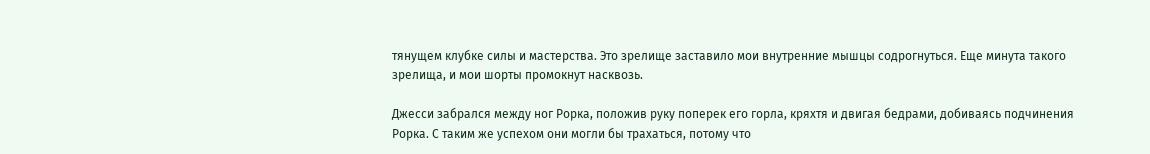тянущем клубке силы и мастерства. Это зрелище заставило мои внутренние мышцы содрогнуться. Еще минута такого зрелища, и мои шорты промокнут насквозь.

Джесси забрался между ног Рорка, положив руку поперек его горла, кряхтя и двигая бедрами, добиваясь подчинения Рорка. С таким же успехом они могли бы трахаться, потому что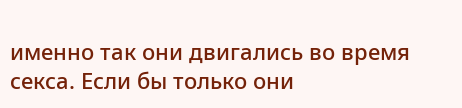именно так они двигались во время секса. Если бы только они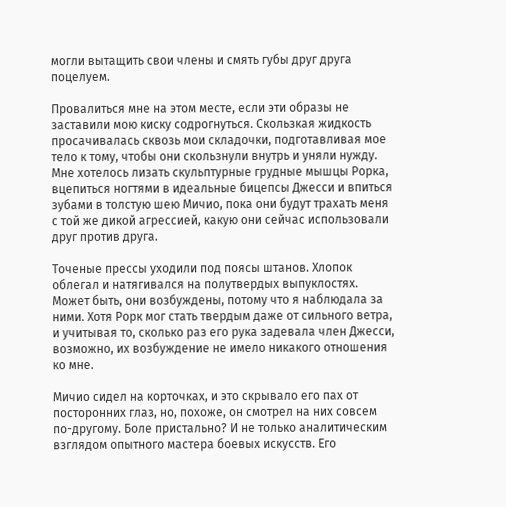могли вытащить свои члены и смять губы друг друга поцелуем.

Провалиться мне на этом месте, если эти образы не заставили мою киску содрогнуться. Скользкая жидкость просачивалась сквозь мои складочки, подготавливая мое тело к тому, чтобы они скользнули внутрь и уняли нужду. Мне хотелось лизать скульптурные грудные мышцы Рорка, вцепиться ногтями в идеальные бицепсы Джесси и впиться зубами в толстую шею Мичио, пока они будут трахать меня с той же дикой агрессией, какую они сейчас использовали друг против друга.

Точеные прессы уходили под поясы штанов. Хлопок облегал и натягивался на полутвердых выпуклостях. Может быть, они возбуждены, потому что я наблюдала за ними. Хотя Рорк мог стать твердым даже от сильного ветра, и учитывая то, сколько раз его рука задевала член Джесси, возможно, их возбуждение не имело никакого отношения ко мне.

Мичио сидел на корточках, и это скрывало его пах от посторонних глаз, но, похоже, он смотрел на них совсем по-другому. Боле пристально? И не только аналитическим взглядом опытного мастера боевых искусств. Его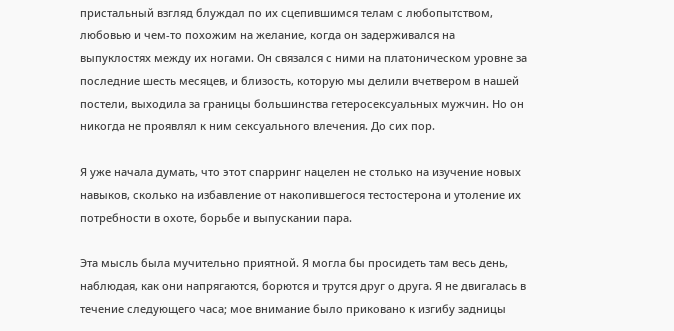пристальный взгляд блуждал по их сцепившимся телам с любопытством, любовью и чем-то похожим на желание, когда он задерживался на выпуклостях между их ногами. Он связался с ними на платоническом уровне за последние шесть месяцев, и близость, которую мы делили вчетвером в нашей постели, выходила за границы большинства гетеросексуальных мужчин. Но он никогда не проявлял к ним сексуального влечения. До сих пор.

Я уже начала думать, что этот спарринг нацелен не столько на изучение новых навыков, сколько на избавление от накопившегося тестостерона и утоление их потребности в охоте, борьбе и выпускании пара.

Эта мысль была мучительно приятной. Я могла бы просидеть там весь день, наблюдая, как они напрягаются, борются и трутся друг о друга. Я не двигалась в течение следующего часа; мое внимание было приковано к изгибу задницы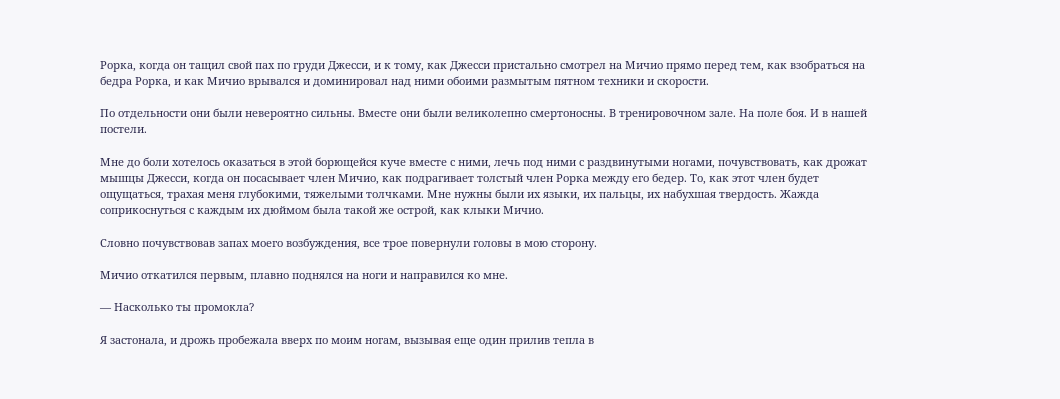Рорка, когда он тащил свой пах по груди Джесси, и к тому, как Джесси пристально смотрел на Мичио прямо перед тем, как взобраться на бедра Рорка, и как Мичио врывался и доминировал над ними обоими размытым пятном техники и скорости.

По отдельности они были невероятно сильны. Вместе они были великолепно смертоносны. В тренировочном зале. На поле боя. И в нашей постели.

Мне до боли хотелось оказаться в этой борющейся куче вместе с ними, лечь под ними с раздвинутыми ногами, почувствовать, как дрожат мышцы Джесси, когда он посасывает член Мичио, как подрагивает толстый член Рорка между его бедер. То, как этот член будет ощущаться, трахая меня глубокими, тяжелыми толчками. Мне нужны были их языки, их пальцы, их набухшая твердость. Жажда соприкоснуться с каждым их дюймом была такой же острой, как клыки Мичио.

Словно почувствовав запах моего возбуждения, все трое повернули головы в мою сторону.

Мичио откатился первым, плавно поднялся на ноги и направился ко мне.

— Насколько ты промокла?

Я застонала, и дрожь пробежала вверх по моим ногам, вызывая еще один прилив тепла в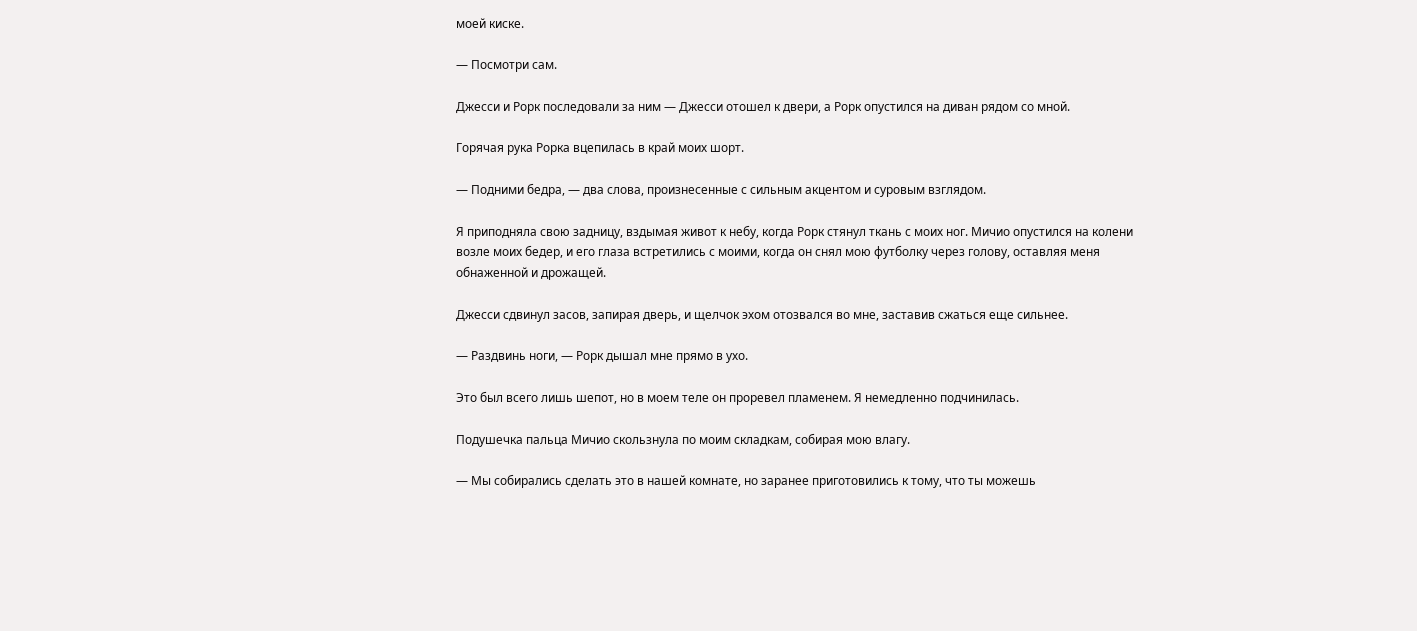моей киске.

— Посмотри сам.

Джесси и Рорк последовали за ним — Джесси отошел к двери, а Рорк опустился на диван рядом со мной.

Горячая рука Рорка вцепилась в край моих шорт.

— Подними бедра, — два слова, произнесенные с сильным акцентом и суровым взглядом.

Я приподняла свою задницу, вздымая живот к небу, когда Рорк стянул ткань с моих ног. Мичио опустился на колени возле моих бедер, и его глаза встретились с моими, когда он снял мою футболку через голову, оставляя меня обнаженной и дрожащей.

Джесси сдвинул засов, запирая дверь, и щелчок эхом отозвался во мне, заставив сжаться еще сильнее.

— Раздвинь ноги, — Рорк дышал мне прямо в ухо.

Это был всего лишь шепот, но в моем теле он проревел пламенем. Я немедленно подчинилась.

Подушечка пальца Мичио скользнула по моим складкам, собирая мою влагу.

— Мы собирались сделать это в нашей комнате, но заранее приготовились к тому, что ты можешь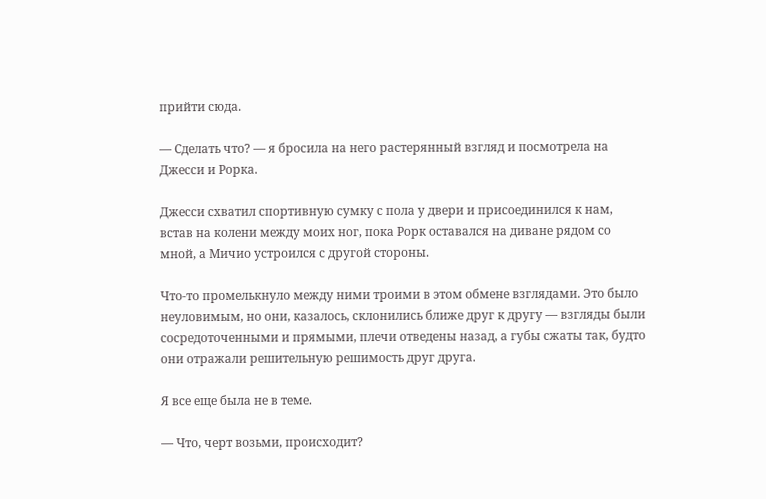прийти сюда.

— Сделать что? — я бросила на него растерянный взгляд и посмотрела на Джесси и Рорка.

Джесси схватил спортивную сумку с пола у двери и присоединился к нам, встав на колени между моих ног, пока Рорк оставался на диване рядом со мной, а Мичио устроился с другой стороны.

Что-то промелькнуло между ними троими в этом обмене взглядами. Это было неуловимым, но они, казалось, склонились ближе друг к другу — взгляды были сосредоточенными и прямыми, плечи отведены назад, а губы сжаты так, будто они отражали решительную решимость друг друга.

Я все еще была не в теме.

— Что, черт возьми, происходит?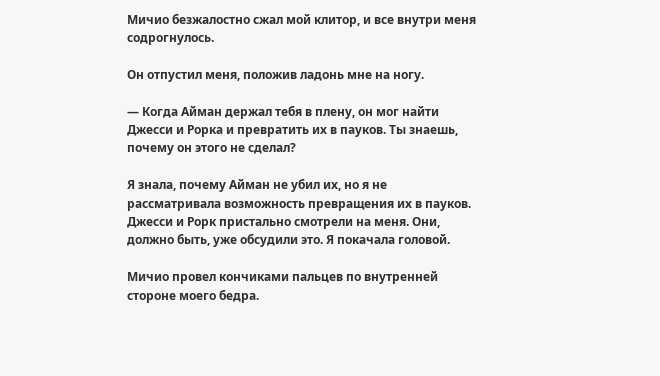Мичио безжалостно сжал мой клитор, и все внутри меня содрогнулось.

Он отпустил меня, положив ладонь мне на ногу.

— Когда Айман держал тебя в плену, он мог найти Джесси и Рорка и превратить их в пауков. Ты знаешь, почему он этого не сделал?

Я знала, почему Айман не убил их, но я не рассматривала возможность превращения их в пауков. Джесси и Рорк пристально смотрели на меня. Они, должно быть, уже обсудили это. Я покачала головой.

Мичио провел кончиками пальцев по внутренней стороне моего бедра.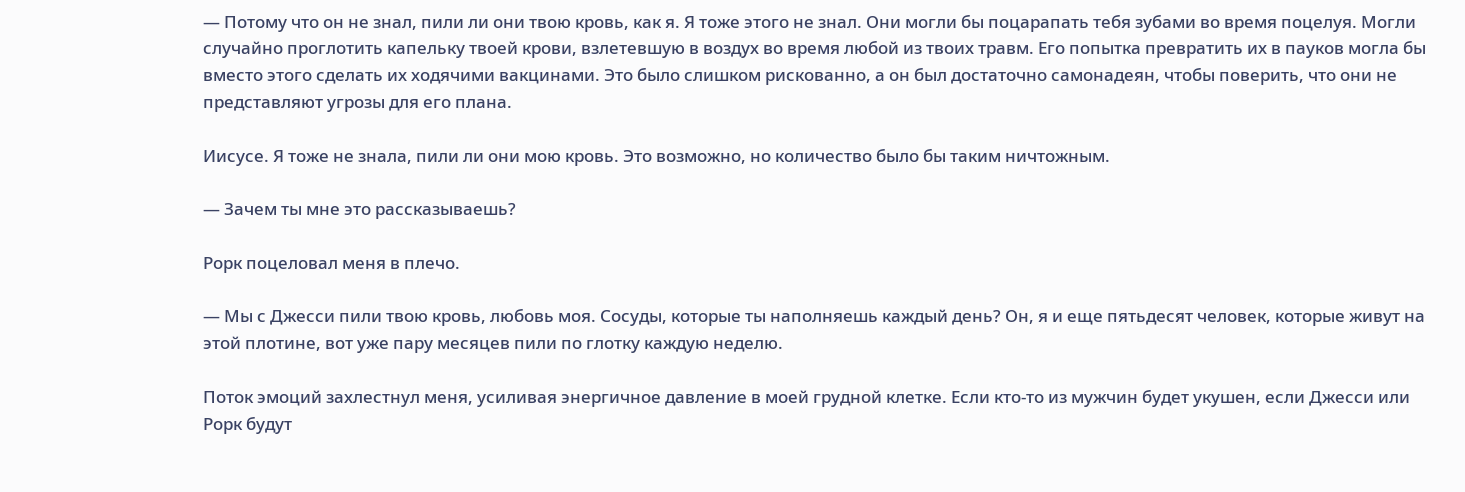— Потому что он не знал, пили ли они твою кровь, как я. Я тоже этого не знал. Они могли бы поцарапать тебя зубами во время поцелуя. Могли случайно проглотить капельку твоей крови, взлетевшую в воздух во время любой из твоих травм. Его попытка превратить их в пауков могла бы вместо этого сделать их ходячими вакцинами. Это было слишком рискованно, а он был достаточно самонадеян, чтобы поверить, что они не представляют угрозы для его плана.

Иисусе. Я тоже не знала, пили ли они мою кровь. Это возможно, но количество было бы таким ничтожным.

— Зачем ты мне это рассказываешь?

Рорк поцеловал меня в плечо.

— Мы с Джесси пили твою кровь, любовь моя. Сосуды, которые ты наполняешь каждый день? Он, я и еще пятьдесят человек, которые живут на этой плотине, вот уже пару месяцев пили по глотку каждую неделю.

Поток эмоций захлестнул меня, усиливая энергичное давление в моей грудной клетке. Если кто-то из мужчин будет укушен, если Джесси или Рорк будут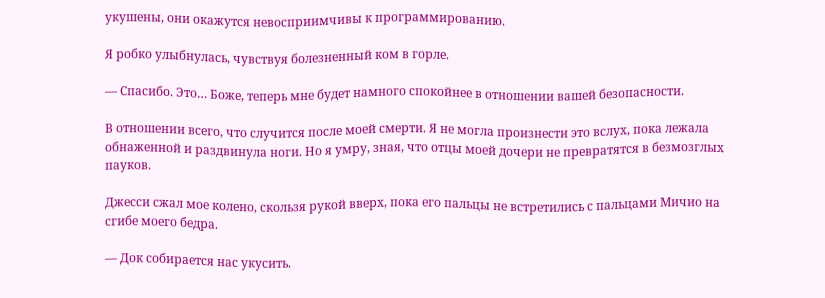укушены, они окажутся невосприимчивы к программированию.

Я робко улыбнулась, чувствуя болезненный ком в горле.

— Спасибо. Это… Боже, теперь мне будет намного спокойнее в отношении вашей безопасности.

В отношении всего, что случится после моей смерти. Я не могла произнести это вслух, пока лежала обнаженной и раздвинула ноги. Но я умру, зная, что отцы моей дочери не превратятся в безмозглых пауков.

Джесси сжал мое колено, скользя рукой вверх, пока его пальцы не встретились с пальцами Мичио на сгибе моего бедра.

— Док собирается нас укусить.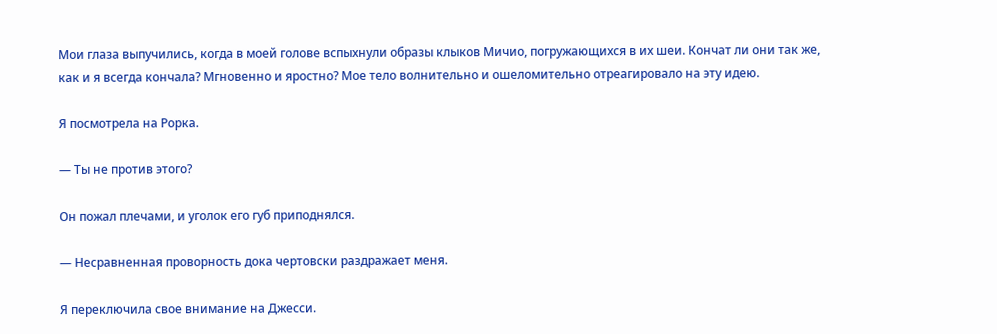Мои глаза выпучились, когда в моей голове вспыхнули образы клыков Мичио, погружающихся в их шеи. Кончат ли они так же, как и я всегда кончала? Мгновенно и яростно? Мое тело волнительно и ошеломительно отреагировало на эту идею.

Я посмотрела на Рорка.

— Ты не против этого?

Он пожал плечами, и уголок его губ приподнялся.

— Несравненная проворность дока чертовски раздражает меня.

Я переключила свое внимание на Джесси.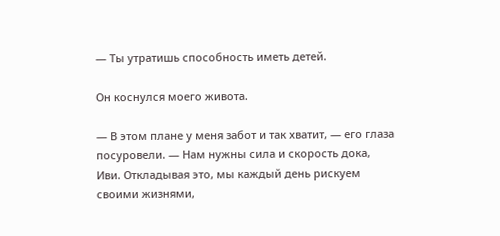— Ты утратишь способность иметь детей.

Он коснулся моего живота.

— В этом плане у меня забот и так хватит, — его глаза посуровели. — Нам нужны сила и скорость дока, Иви. Откладывая это, мы каждый день рискуем своими жизнями,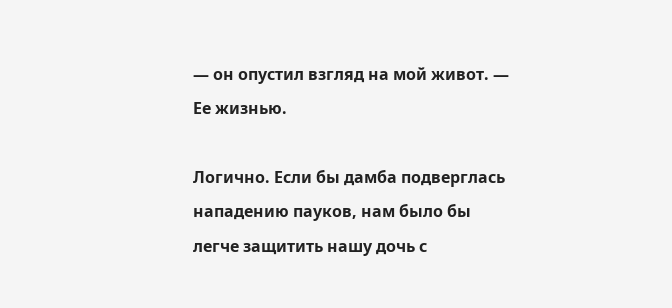— он опустил взгляд на мой живот. — Ее жизнью.

Логично. Если бы дамба подверглась нападению пауков, нам было бы легче защитить нашу дочь с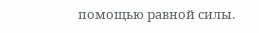помощью равной силы.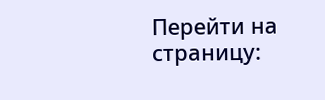Перейти на страницу: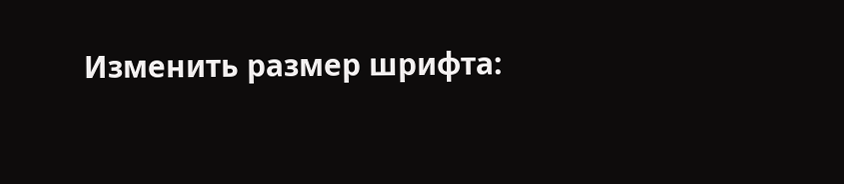Изменить размер шрифта: